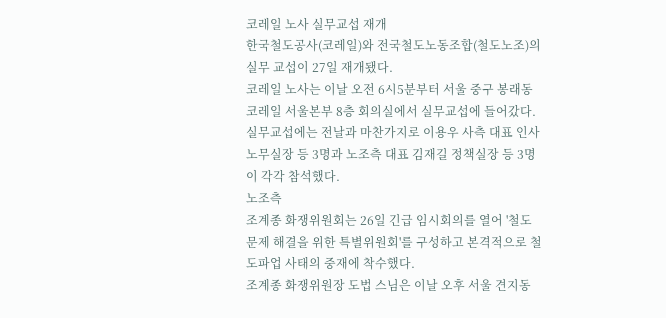코레일 노사 실무교섭 재개
한국철도공사(코레일)와 전국철도노동조합(철도노조)의 실무 교섭이 27일 재개됐다.
코레일 노사는 이날 오전 6시5분부터 서울 중구 봉래동 코레일 서울본부 8층 회의실에서 실무교섭에 들어갔다.
실무교섭에는 전날과 마찬가지로 이용우 사측 대표 인사노무실장 등 3명과 노조측 대표 김재길 정책실장 등 3명이 각각 참석했다.
노조측
조계종 화쟁위원회는 26일 긴급 임시회의를 열어 '철도문제 해결을 위한 특별위원회'를 구성하고 본격적으로 철도파업 사태의 중재에 착수했다.
조계종 화쟁위원장 도법 스님은 이날 오후 서울 견지동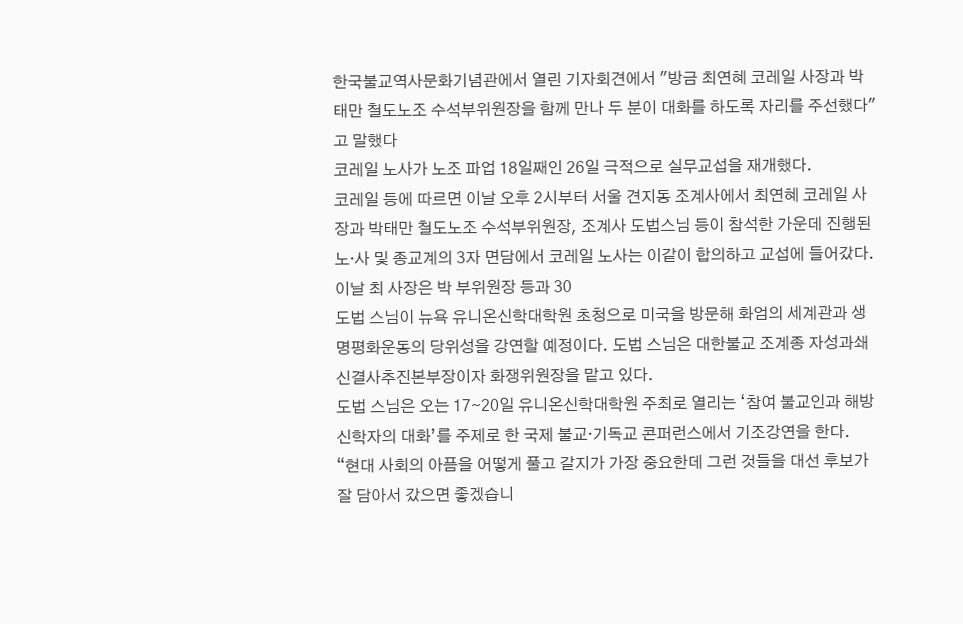한국불교역사문화기념관에서 열린 기자회견에서 "방금 최연혜 코레일 사장과 박태만 철도노조 수석부위원장을 함께 만나 두 분이 대화를 하도록 자리를 주선했다"고 말했다
코레일 노사가 노조 파업 18일째인 26일 극적으로 실무교섭을 재개했다.
코레일 등에 따르면 이날 오후 2시부터 서울 견지동 조계사에서 최연혜 코레일 사장과 박태만 철도노조 수석부위원장, 조계사 도법스님 등이 참석한 가운데 진행된 노·사 및 종교계의 3자 면담에서 코레일 노사는 이같이 합의하고 교섭에 들어갔다.
이날 최 사장은 박 부위원장 등과 30
도법 스님이 뉴욕 유니온신학대학원 초청으로 미국을 방문해 화엄의 세계관과 생명평화운동의 당위성을 강연할 예정이다. 도법 스님은 대한불교 조계종 자성과쇄신결사추진본부장이자 화쟁위원장을 맡고 있다.
도법 스님은 오는 17∼20일 유니온신학대학원 주최로 열리는 ‘참여 불교인과 해방신학자의 대화’를 주제로 한 국제 불교·기독교 콘퍼런스에서 기조강연을 한다.
“현대 사회의 아픔을 어떻게 풀고 갈지가 가장 중요한데 그런 것들을 대선 후보가 잘 담아서 갔으면 좋겠습니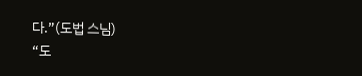다.”(도법 스님)
“도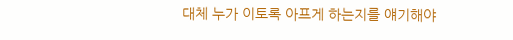대체 누가 이토록 아프게 하는지를 얘기해야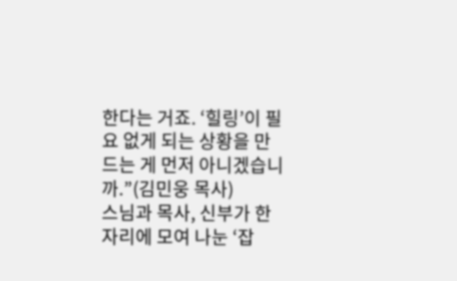한다는 거죠. ‘힐링’이 필요 없게 되는 상황을 만드는 게 먼저 아니겠습니까.”(김민웅 목사)
스님과 목사, 신부가 한자리에 모여 나눈 ‘잡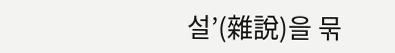설’(雜說)을 묶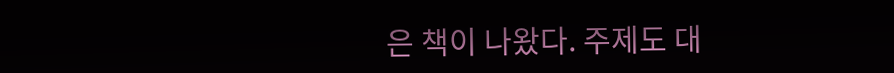은 책이 나왔다. 주제도 대